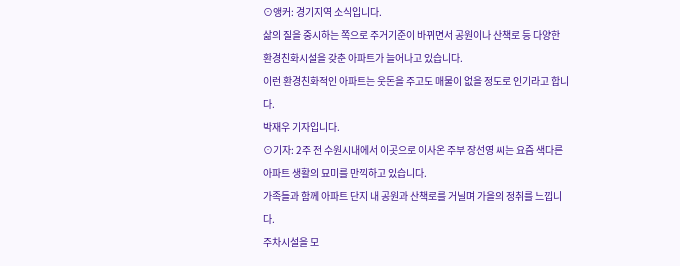⊙앵커: 경기지역 소식입니다.
삶의 질을 중시하는 쪽으로 주거기준이 바뀌면서 공원이나 산책로 등 다양한 환경친화시설을 갖춘 아파트가 늘어나고 있습니다.
이런 환경친화적인 아파트는 웃돈을 주고도 매물이 없을 정도로 인기라고 합니다.
박재우 기자입니다.
⊙기자: 2주 전 수원시내에서 이곳으로 이사온 주부 장선영 씨는 요즘 색다른 아파트 생활의 묘미를 만끽하고 있습니다.
가족들과 함께 아파트 단지 내 공원과 산책로를 거닐며 가을의 정취를 느낍니다.
주차시설을 모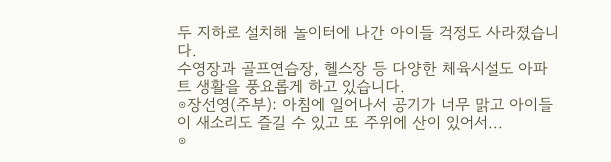두 지하로 설치해 놀이터에 나간 아이들 걱정도 사라졌습니다.
수영장과 골프연습장, 헬스장 등 다양한 체육시설도 아파트 생활을 풍요롭게 하고 있습니다.
⊙장선영(주부): 아침에 일어나서 공기가 너무 맑고 아이들이 새소리도 즐길 수 있고 또 주위에 산이 있어서...
⊙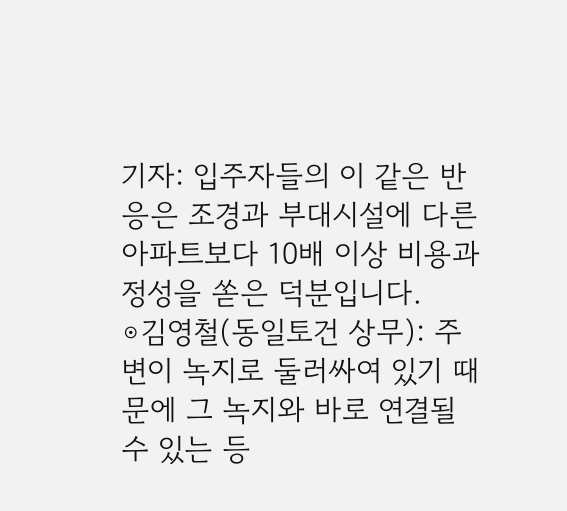기자: 입주자들의 이 같은 반응은 조경과 부대시설에 다른 아파트보다 10배 이상 비용과 정성을 쏟은 덕분입니다.
⊙김영철(동일토건 상무): 주변이 녹지로 둘러싸여 있기 때문에 그 녹지와 바로 연결될 수 있는 등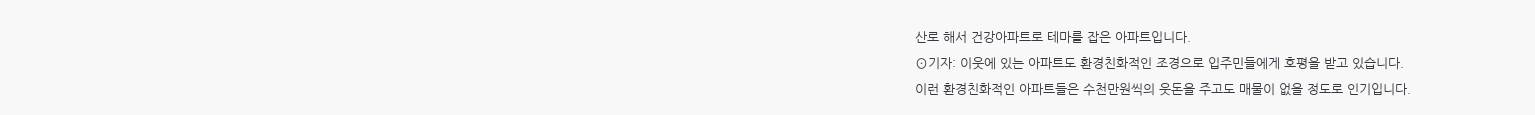산로 해서 건강아파트로 테마를 잡은 아파트입니다.
⊙기자: 이웃에 있는 아파트도 환경친화적인 조경으로 입주민들에게 호평을 받고 있습니다.
이런 환경친화적인 아파트들은 수천만원씩의 웃돈을 주고도 매물이 없을 정도로 인기입니다.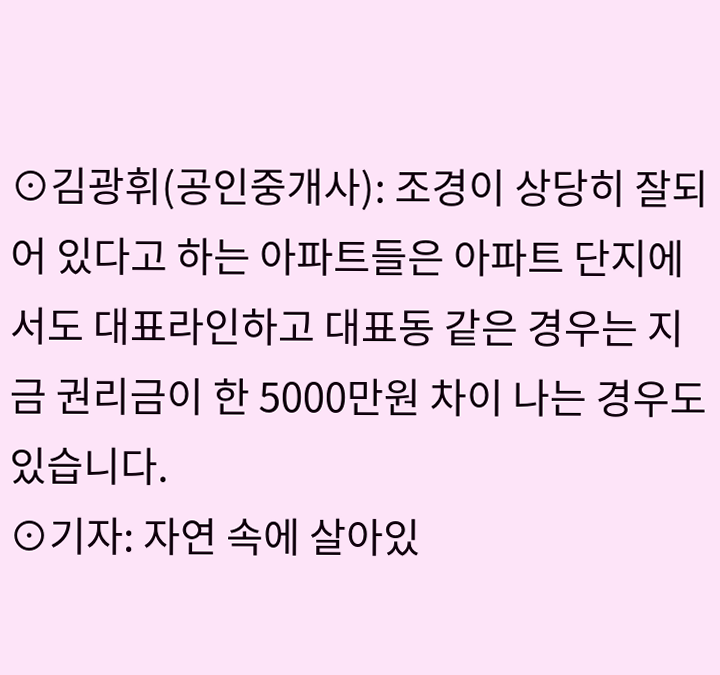⊙김광휘(공인중개사): 조경이 상당히 잘되어 있다고 하는 아파트들은 아파트 단지에서도 대표라인하고 대표동 같은 경우는 지금 권리금이 한 5000만원 차이 나는 경우도 있습니다.
⊙기자: 자연 속에 살아있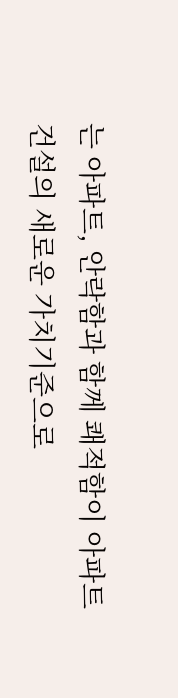는 아파트, 안락함과 함께 쾌적함이 아파트 건설의 새로운 가치기준으로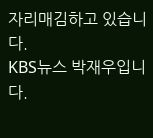자리매김하고 있습니다.
KBS뉴스 박재우입니다.